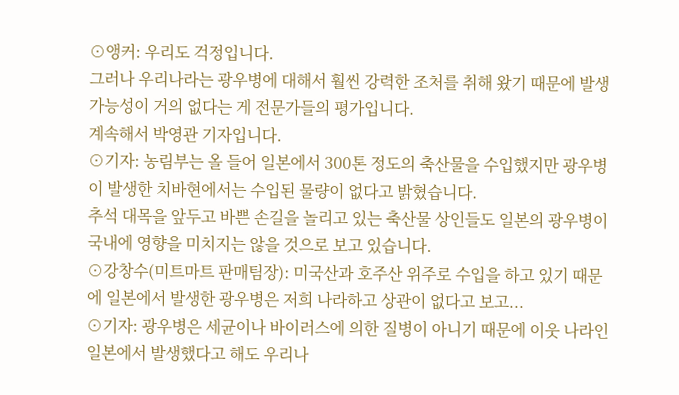⊙앵커: 우리도 걱정입니다.
그러나 우리나라는 광우병에 대해서 훨씬 강력한 조처를 취해 왔기 때문에 발생 가능성이 거의 없다는 게 전문가들의 평가입니다.
계속해서 박영관 기자입니다.
⊙기자: 농림부는 올 들어 일본에서 300톤 정도의 축산물을 수입했지만 광우병이 발생한 치바현에서는 수입된 물량이 없다고 밝혔습니다.
추석 대목을 앞두고 바쁜 손길을 놀리고 있는 축산물 상인들도 일본의 광우병이 국내에 영향을 미치지는 않을 것으로 보고 있습니다.
⊙강창수(미트마트 판매팀장): 미국산과 호주산 위주로 수입을 하고 있기 때문에 일본에서 발생한 광우병은 저희 나라하고 상관이 없다고 보고...
⊙기자: 광우병은 세균이나 바이러스에 의한 질병이 아니기 때문에 이웃 나라인 일본에서 발생했다고 해도 우리나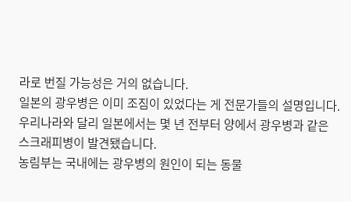라로 번질 가능성은 거의 없습니다.
일본의 광우병은 이미 조짐이 있었다는 게 전문가들의 설명입니다.
우리나라와 달리 일본에서는 몇 년 전부터 양에서 광우병과 같은 스크래피병이 발견됐습니다.
농림부는 국내에는 광우병의 원인이 되는 동물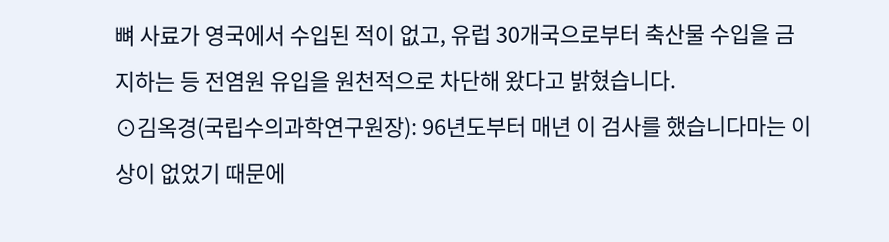뼈 사료가 영국에서 수입된 적이 없고, 유럽 30개국으로부터 축산물 수입을 금지하는 등 전염원 유입을 원천적으로 차단해 왔다고 밝혔습니다.
⊙김옥경(국립수의과학연구원장): 96년도부터 매년 이 검사를 했습니다마는 이상이 없었기 때문에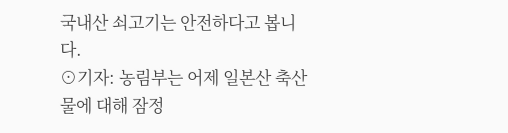국내산 쇠고기는 안전하다고 봅니다.
⊙기자: 농림부는 어제 일본산 축산물에 대해 잠정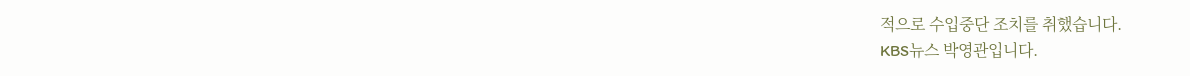적으로 수입중단 조치를 취했습니다.
KBS뉴스 박영관입니다.